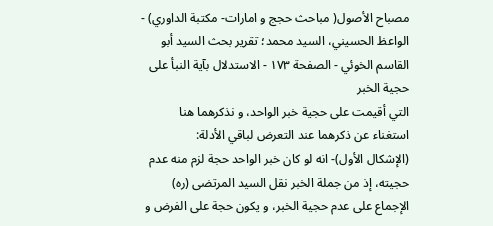مصباح الأصول( مباحث حجج و امارات- مكتبة الداوري) - الواعظ الحسيني، السيد محمد؛ تقرير بحث السيد أبو القاسم الخوئي - الصفحة ١٧٣ - الاستدلال بآية النبأ على حجية الخبر
التي أقيمت على حجية خبر الواحد، و نذكرهما هنا استغناء عن ذكرهما عند التعرض لباقي الأدلة:
(الإشكال الأول)- انه لو كان خبر الواحد حجة لزم منه عدم حجيته، إذ من جملة الخبر نقل السيد المرتضى (ره) الإجماع على عدم حجية الخبر، و يكون حجة على الفرض و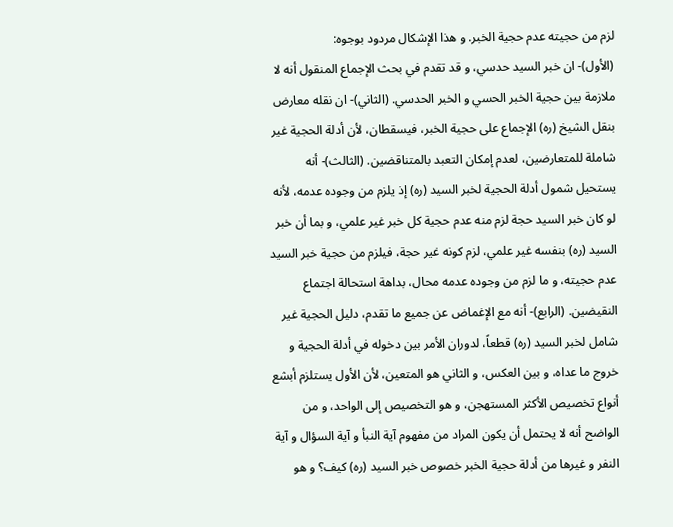لزم من حجيته عدم حجية الخبر. و هذا الإشكال مردود بوجوه:
(الأول)- ان خبر السيد حدسي، و قد تقدم في بحث الإجماع المنقول أنه لا ملازمة بين حجية الخبر الحسي و الخبر الحدسي. (الثاني)- ان نقله معارض بنقل الشيخ (ره) الإجماع على حجية الخبر، فيسقطان، لأن أدلة الحجية غير شاملة للمتعارضين، لعدم إمكان التعبد بالمتناقضين. (الثالث)- أنه يستحيل شمول أدلة الحجية لخبر السيد (ره) إذ يلزم من وجوده عدمه، لأنه لو كان خبر السيد حجة لزم منه عدم حجية كل خبر غير علمي، و بما أن خبر السيد (ره) بنفسه غير علمي، لزم كونه غير حجة، فيلزم من حجية خبر السيد عدم حجيته، و ما لزم من وجوده عدمه محال، بداهة استحالة اجتماع النقيضين. (الرابع)- أنه مع الإغماض عن جميع ما تقدم، دليل الحجية غير شامل لخبر السيد (ره) قطعاً، لدوران الأمر بين دخوله في أدلة الحجية و خروج ما عداه، و بين العكس، و الثاني هو المتعين، لأن الأول يستلزم أبشع أنواع تخصيص الأكثر المستهجن، و هو التخصيص إلى الواحد، و من الواضح أنه لا يحتمل أن يكون المراد من مفهوم آية النبأ و آية السؤال و آية النفر و غيرها من أدلة حجية الخبر خصوص خبر السيد (ره) كيف؟ و هو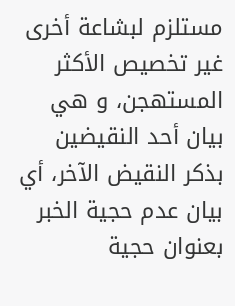مستلزم لبشاعة أخرى غير تخصيص الأكثر المستهجن، و هي بيان أحد النقيضين بذكر النقيض الآخر، أي بيان عدم حجية الخبر بعنوان حجية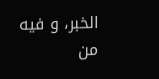الخبر، و فيه من